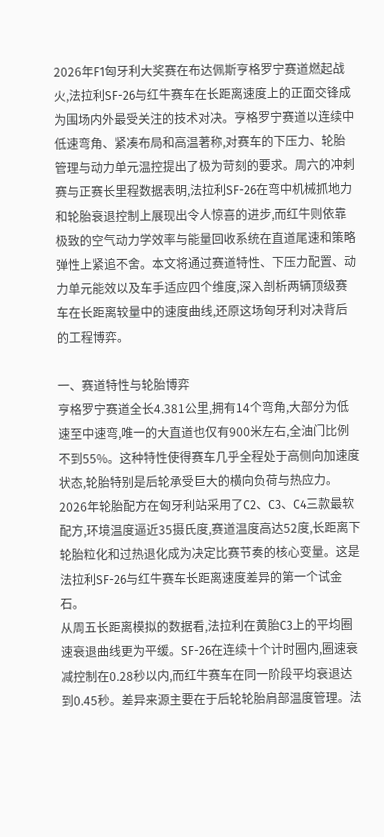2026年F1匈牙利大奖赛在布达佩斯亨格罗宁赛道燃起战火,法拉利SF-26与红牛赛车在长距离速度上的正面交锋成为围场内外最受关注的技术对决。亨格罗宁赛道以连续中低速弯角、紧凑布局和高温著称,对赛车的下压力、轮胎管理与动力单元温控提出了极为苛刻的要求。周六的冲刺赛与正赛长里程数据表明,法拉利SF-26在弯中机械抓地力和轮胎衰退控制上展现出令人惊喜的进步,而红牛则依靠极致的空气动力学效率与能量回收系统在直道尾速和策略弹性上紧追不舍。本文将通过赛道特性、下压力配置、动力单元能效以及车手适应四个维度,深入剖析两辆顶级赛车在长距离较量中的速度曲线,还原这场匈牙利对决背后的工程博弈。

一、赛道特性与轮胎博弈
亨格罗宁赛道全长4.381公里,拥有14个弯角,大部分为低速至中速弯,唯一的大直道也仅有900米左右,全油门比例不到55%。这种特性使得赛车几乎全程处于高侧向加速度状态,轮胎特别是后轮承受巨大的横向负荷与热应力。2026年轮胎配方在匈牙利站采用了C2、C3、C4三款最软配方,环境温度逼近35摄氏度,赛道温度高达52度,长距离下轮胎粒化和过热退化成为决定比赛节奏的核心变量。这是法拉利SF-26与红牛赛车长距离速度差异的第一个试金石。
从周五长距离模拟的数据看,法拉利在黄胎C3上的平均圈速衰退曲线更为平缓。SF-26在连续十个计时圈内,圈速衰减控制在0.28秒以内,而红牛赛车在同一阶段平均衰退达到0.45秒。差异来源主要在于后轮轮胎肩部温度管理。法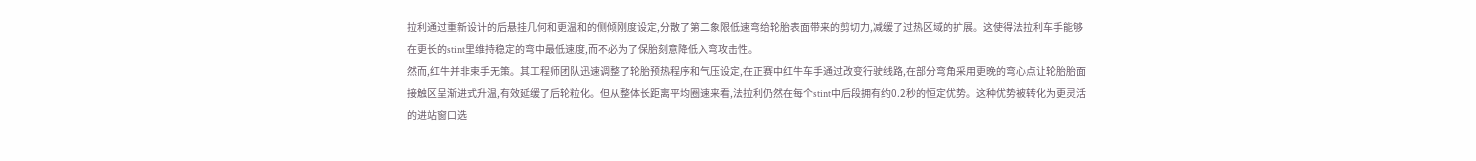拉利通过重新设计的后悬挂几何和更温和的侧倾刚度设定,分散了第二象限低速弯给轮胎表面带来的剪切力,减缓了过热区域的扩展。这使得法拉利车手能够在更长的stint里维持稳定的弯中最低速度,而不必为了保胎刻意降低入弯攻击性。
然而,红牛并非束手无策。其工程师团队迅速调整了轮胎预热程序和气压设定,在正赛中红牛车手通过改变行驶线路,在部分弯角采用更晚的弯心点让轮胎胎面接触区呈渐进式升温,有效延缓了后轮粒化。但从整体长距离平均圈速来看,法拉利仍然在每个stint中后段拥有约0.2秒的恒定优势。这种优势被转化为更灵活的进站窗口选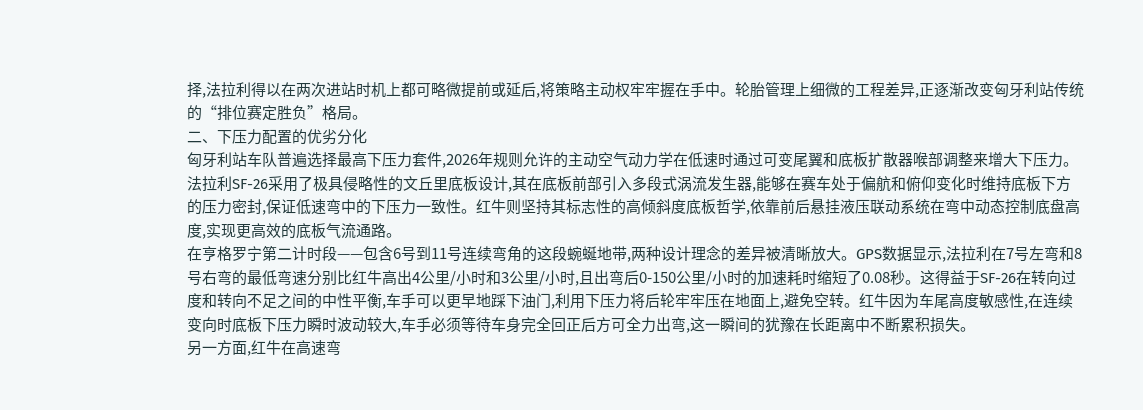择,法拉利得以在两次进站时机上都可略微提前或延后,将策略主动权牢牢握在手中。轮胎管理上细微的工程差异,正逐渐改变匈牙利站传统的“排位赛定胜负”格局。
二、下压力配置的优劣分化
匈牙利站车队普遍选择最高下压力套件,2026年规则允许的主动空气动力学在低速时通过可变尾翼和底板扩散器喉部调整来增大下压力。法拉利SF-26采用了极具侵略性的文丘里底板设计,其在底板前部引入多段式涡流发生器,能够在赛车处于偏航和俯仰变化时维持底板下方的压力密封,保证低速弯中的下压力一致性。红牛则坚持其标志性的高倾斜度底板哲学,依靠前后悬挂液压联动系统在弯中动态控制底盘高度,实现更高效的底板气流通路。
在亨格罗宁第二计时段——包含6号到11号连续弯角的这段蜿蜒地带,两种设计理念的差异被清晰放大。GPS数据显示,法拉利在7号左弯和8号右弯的最低弯速分别比红牛高出4公里/小时和3公里/小时,且出弯后0-150公里/小时的加速耗时缩短了0.08秒。这得益于SF-26在转向过度和转向不足之间的中性平衡,车手可以更早地踩下油门,利用下压力将后轮牢牢压在地面上,避免空转。红牛因为车尾高度敏感性,在连续变向时底板下压力瞬时波动较大,车手必须等待车身完全回正后方可全力出弯,这一瞬间的犹豫在长距离中不断累积损失。
另一方面,红牛在高速弯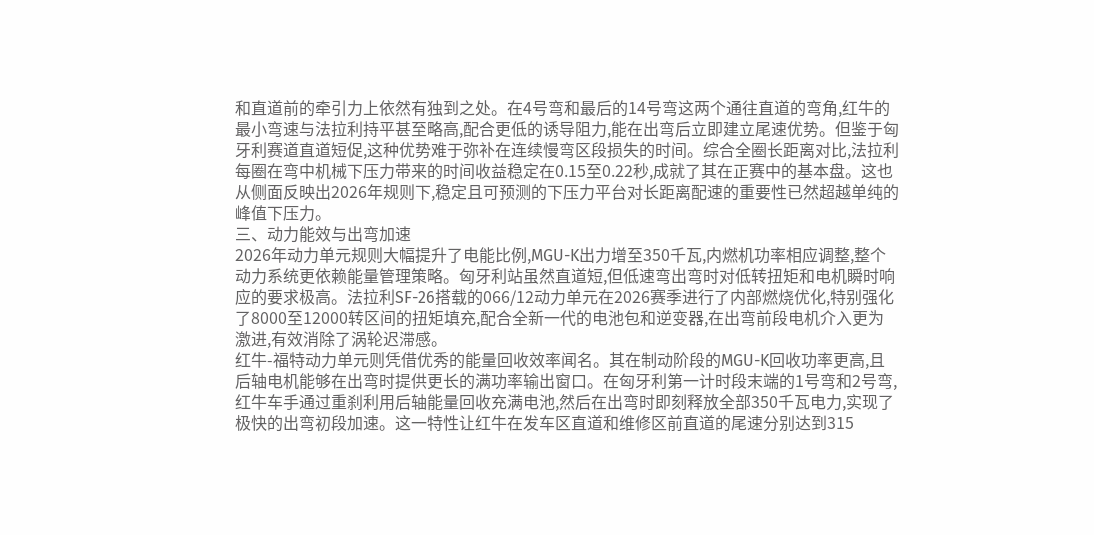和直道前的牵引力上依然有独到之处。在4号弯和最后的14号弯这两个通往直道的弯角,红牛的最小弯速与法拉利持平甚至略高,配合更低的诱导阻力,能在出弯后立即建立尾速优势。但鉴于匈牙利赛道直道短促,这种优势难于弥补在连续慢弯区段损失的时间。综合全圈长距离对比,法拉利每圈在弯中机械下压力带来的时间收益稳定在0.15至0.22秒,成就了其在正赛中的基本盘。这也从侧面反映出2026年规则下,稳定且可预测的下压力平台对长距离配速的重要性已然超越单纯的峰值下压力。
三、动力能效与出弯加速
2026年动力单元规则大幅提升了电能比例,MGU-K出力增至350千瓦,内燃机功率相应调整,整个动力系统更依赖能量管理策略。匈牙利站虽然直道短,但低速弯出弯时对低转扭矩和电机瞬时响应的要求极高。法拉利SF-26搭载的066/12动力单元在2026赛季进行了内部燃烧优化,特别强化了8000至12000转区间的扭矩填充,配合全新一代的电池包和逆变器,在出弯前段电机介入更为激进,有效消除了涡轮迟滞感。
红牛-福特动力单元则凭借优秀的能量回收效率闻名。其在制动阶段的MGU-K回收功率更高,且后轴电机能够在出弯时提供更长的满功率输出窗口。在匈牙利第一计时段末端的1号弯和2号弯,红牛车手通过重刹利用后轴能量回收充满电池,然后在出弯时即刻释放全部350千瓦电力,实现了极快的出弯初段加速。这一特性让红牛在发车区直道和维修区前直道的尾速分别达到315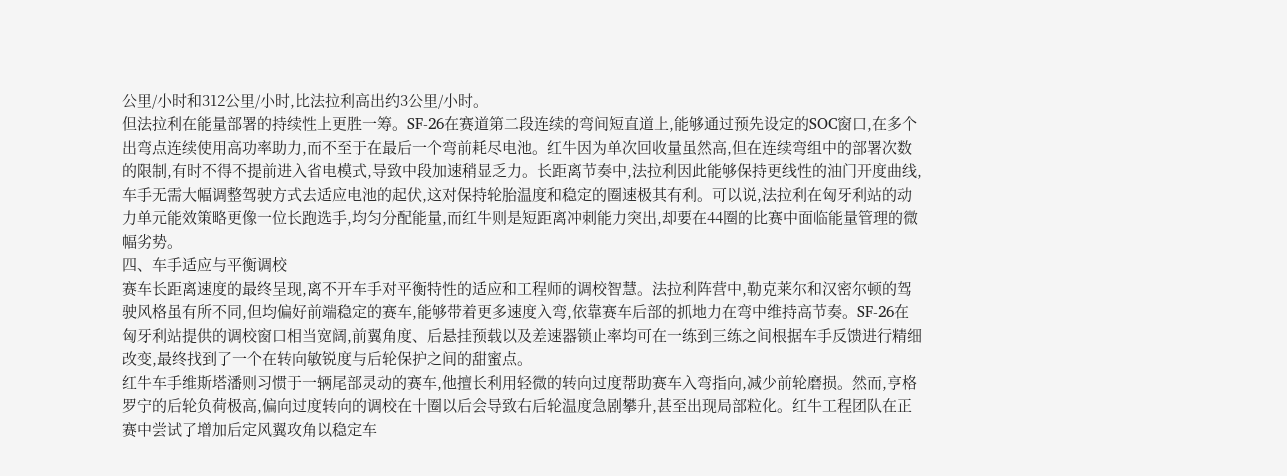公里/小时和312公里/小时,比法拉利高出约3公里/小时。
但法拉利在能量部署的持续性上更胜一筹。SF-26在赛道第二段连续的弯间短直道上,能够通过预先设定的SOC窗口,在多个出弯点连续使用高功率助力,而不至于在最后一个弯前耗尽电池。红牛因为单次回收量虽然高,但在连续弯组中的部署次数的限制,有时不得不提前进入省电模式,导致中段加速稍显乏力。长距离节奏中,法拉利因此能够保持更线性的油门开度曲线,车手无需大幅调整驾驶方式去适应电池的起伏,这对保持轮胎温度和稳定的圈速极其有利。可以说,法拉利在匈牙利站的动力单元能效策略更像一位长跑选手,均匀分配能量,而红牛则是短距离冲刺能力突出,却要在44圈的比赛中面临能量管理的微幅劣势。
四、车手适应与平衡调校
赛车长距离速度的最终呈现,离不开车手对平衡特性的适应和工程师的调校智慧。法拉利阵营中,勒克莱尔和汉密尔顿的驾驶风格虽有所不同,但均偏好前端稳定的赛车,能够带着更多速度入弯,依靠赛车后部的抓地力在弯中维持高节奏。SF-26在匈牙利站提供的调校窗口相当宽阔,前翼角度、后悬挂预载以及差速器锁止率均可在一练到三练之间根据车手反馈进行精细改变,最终找到了一个在转向敏锐度与后轮保护之间的甜蜜点。
红牛车手维斯塔潘则习惯于一辆尾部灵动的赛车,他擅长利用轻微的转向过度帮助赛车入弯指向,减少前轮磨损。然而,亨格罗宁的后轮负荷极高,偏向过度转向的调校在十圈以后会导致右后轮温度急剧攀升,甚至出现局部粒化。红牛工程团队在正赛中尝试了增加后定风翼攻角以稳定车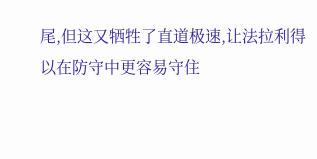尾,但这又牺牲了直道极速,让法拉利得以在防守中更容易守住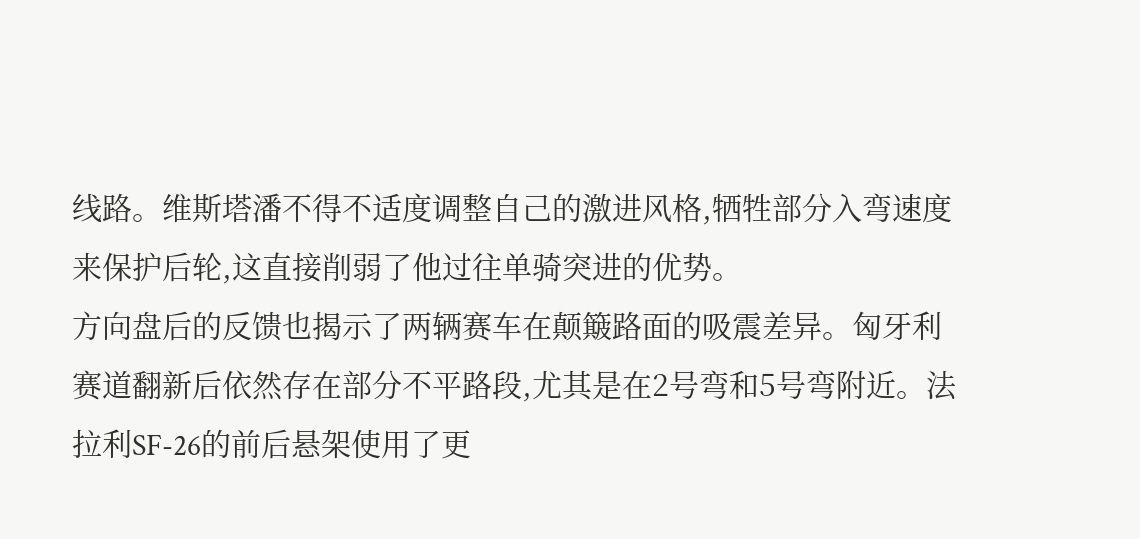线路。维斯塔潘不得不适度调整自己的激进风格,牺牲部分入弯速度来保护后轮,这直接削弱了他过往单骑突进的优势。
方向盘后的反馈也揭示了两辆赛车在颠簸路面的吸震差异。匈牙利赛道翻新后依然存在部分不平路段,尤其是在2号弯和5号弯附近。法拉利SF-26的前后悬架使用了更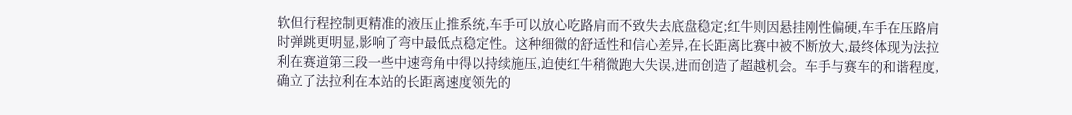软但行程控制更精准的液压止推系统,车手可以放心吃路肩而不致失去底盘稳定;红牛则因悬挂刚性偏硬,车手在压路肩时弹跳更明显,影响了弯中最低点稳定性。这种细微的舒适性和信心差异,在长距离比赛中被不断放大,最终体现为法拉利在赛道第三段一些中速弯角中得以持续施压,迫使红牛稍微跑大失误,进而创造了超越机会。车手与赛车的和谐程度,确立了法拉利在本站的长距离速度领先的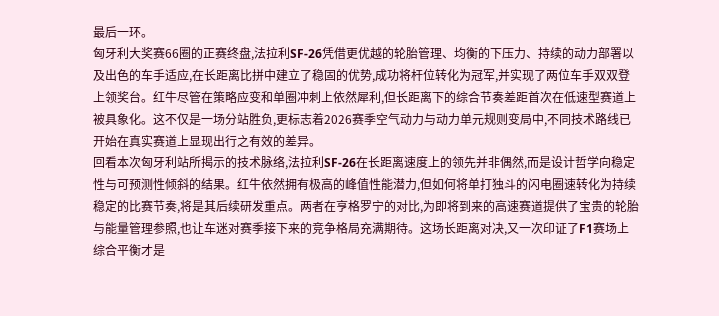最后一环。
匈牙利大奖赛66圈的正赛终盘,法拉利SF-26凭借更优越的轮胎管理、均衡的下压力、持续的动力部署以及出色的车手适应,在长距离比拼中建立了稳固的优势,成功将杆位转化为冠军,并实现了两位车手双双登上领奖台。红牛尽管在策略应变和单圈冲刺上依然犀利,但长距离下的综合节奏差距首次在低速型赛道上被具象化。这不仅是一场分站胜负,更标志着2026赛季空气动力与动力单元规则变局中,不同技术路线已开始在真实赛道上显现出行之有效的差异。
回看本次匈牙利站所揭示的技术脉络,法拉利SF-26在长距离速度上的领先并非偶然,而是设计哲学向稳定性与可预测性倾斜的结果。红牛依然拥有极高的峰值性能潜力,但如何将单打独斗的闪电圈速转化为持续稳定的比赛节奏,将是其后续研发重点。两者在亨格罗宁的对比,为即将到来的高速赛道提供了宝贵的轮胎与能量管理参照,也让车迷对赛季接下来的竞争格局充满期待。这场长距离对决,又一次印证了F1赛场上综合平衡才是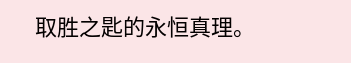取胜之匙的永恒真理。